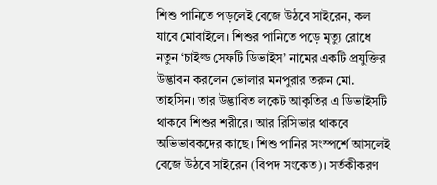শিশু পানিতে পড়লেই বেজে উঠবে সাইরেন, কল যাবে মোবাইলে। শিশুর পানিতে পড়ে মৃত্যু রোধে নতুন ‘চাইল্ড সেফটি ডিভাইস’ নামের একটি প্রযুক্তির উদ্ভাবন করলেন ভোলার মনপুরার তরুন মো. তাহসিন। তার উদ্ভাবিত লকেট আকৃতির এ ডিভাইসটি থাকবে শিশুর শরীরে। আর রিসিভার থাকবে অভিভাবকদের কাছে। শিশু পানির সংস্পর্শে আসলেই বেজে উঠবে সাইরেন (বিপদ সংকেত)। সর্তকীকরণ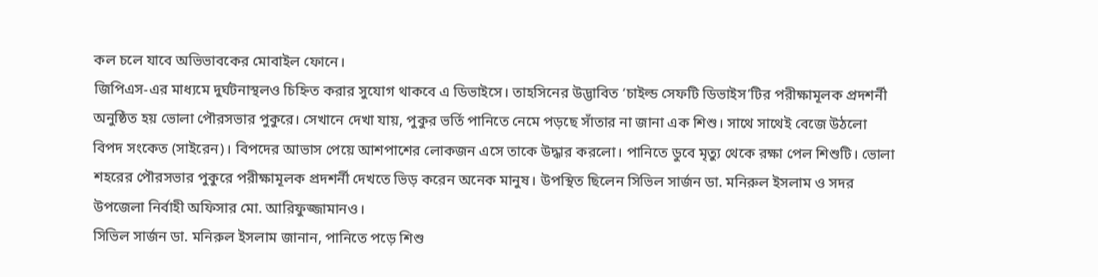কল চলে যাবে অভিভাবকের মোবাইল ফোনে।
জিপিএস-এর মাধ্যমে দুর্ঘটনাস্থলও চিহ্নিত করার সুযোগ থাকবে এ ডিভাইসে। তাহসিনের উদ্ভাবিত ‘চাইল্ড সেফটি ডিভাইস’টির পরীক্ষামূলক প্রদশর্নী অনুষ্ঠিত হয় ভোলা পৌরসভার পুকুরে। সেখানে দেখা যায়, পুকুর ভর্তি পানিতে নেমে পড়ছে সাঁতার না জানা এক শিশু। সাথে সাথেই বেজে উঠলো বিপদ সংকেত (সাইরেন)। বিপদের আভাস পেয়ে আশপাশের লোকজন এসে তাকে উদ্ধার করলো। পানিতে ডুবে মৃত্যু থেকে রক্ষা পেল শিশুটি। ভোলা শহরের পৌরসভার পুকুরে পরীক্ষামূলক প্রদশর্নী দেখতে ভিড় করেন অনেক মানুষ। উপস্থিত ছিলেন সিভিল সার্জন ডা. মনিরুল ইসলাম ও সদর উপজেলা নির্বাহী অফিসার মো. আরিফুজ্জামানও।
সিভিল সার্জন ডা. মনিরুল ইসলাম জানান, পানিতে পড়ে শিশু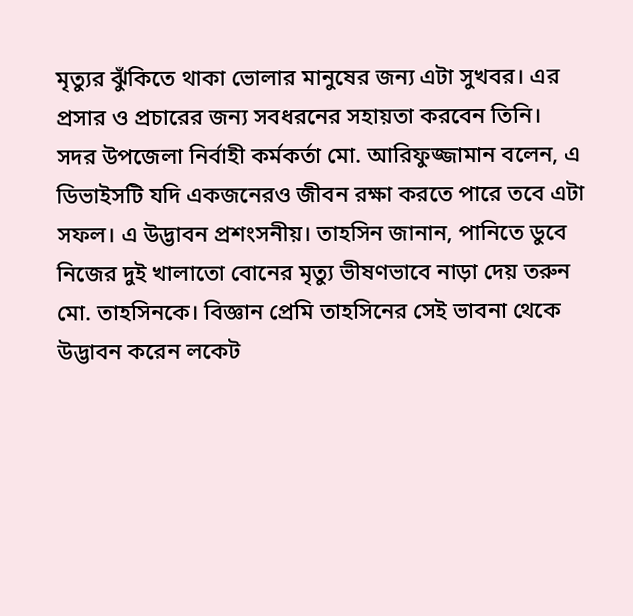মৃত্যুর ঝুঁকিতে থাকা ভোলার মানুষের জন্য এটা সুখবর। এর প্রসার ও প্রচারের জন্য সবধরনের সহায়তা করবেন তিনি।
সদর উপজেলা নির্বাহী কর্মকর্তা মো. আরিফুজ্জামান বলেন, এ ডিভাইসটি যদি একজনেরও জীবন রক্ষা করতে পারে তবে এটা সফল। এ উদ্ভাবন প্রশংসনীয়। তাহসিন জানান, পানিতে ডুবে নিজের দুই খালাতো বোনের মৃত্যু ভীষণভাবে নাড়া দেয় তরুন মো. তাহসিনকে। বিজ্ঞান প্রেমি তাহসিনের সেই ভাবনা থেকে উদ্ভাবন করেন লকেট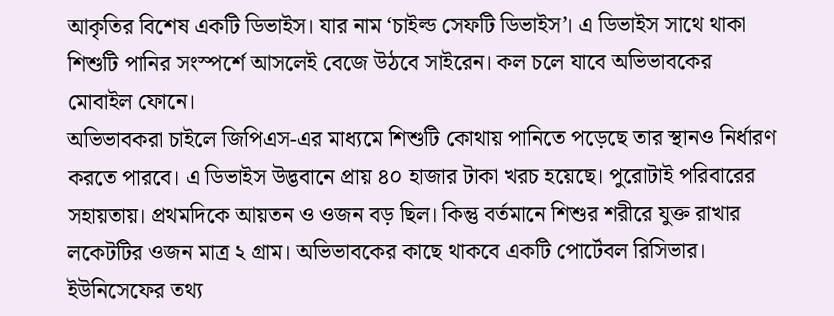আকৃতির বিশেষ একটি ডিভাইস। যার নাম ‘চাইল্ড সেফটি ডিভাইস’। এ ডিভাইস সাথে থাকা শিশুটি পানির সংস্পর্শে আসলেই বেজে উঠবে সাইরেন। কল চলে যাবে অভিভাবকের মোবাইল ফোনে।
অভিভাবকরা চাইলে জিপিএস-এর মাধ্যমে শিশুটি কোথায় পানিতে পড়েছে তার স্থানও নির্ধারণ করতে পারবে। এ ডিভাইস উদ্ভবানে প্রায় ৪০ হাজার টাকা খরচ হয়েছে। পুরোটাই পরিবারের সহায়তায়। প্রথমদিকে আয়তন ও ওজন বড় ছিল। কিন্তু বর্তমানে শিশুর শরীরে যুক্ত রাখার লকেটটির ওজন মাত্র ২ গ্রাম। অভিভাবকের কাছে থাকবে একটি পোর্টেবল রিসিভার।
ইউনিসেফের তথ্য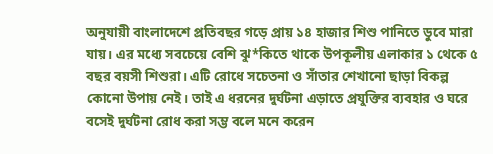অনুযায়ী বাংলাদেশে প্রতিবছর গড়ে প্রায় ১৪ হাজার শিশু পানিতে ডুবে মারা যায়। এর মধ্যে সবচেয়ে বেশি ঝু*কিতে থাকে উপকূলীয় এলাকার ১ থেকে ৫ বছর বয়সী শিশুরা। এটি রোধে সচেতনা ও সাঁতার শেখানো ছাড়া বিকল্প কোনো উপায় নেই। তাই এ ধরনের দুর্ঘটনা এড়াতে প্রযুক্তির ব্যবহার ও ঘরে বসেই দুর্ঘটনা রোধ করা সম্ভ বলে মনে করেন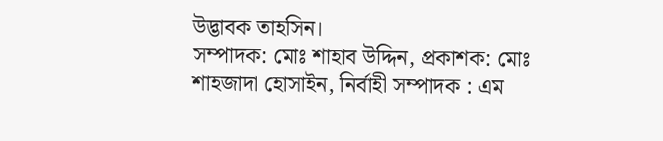উদ্ভাবক তাহসিন।
সম্পাদক: মোঃ শাহাব উদ্দিন, প্রকাশক: মোঃ শাহজাদা হোসাইন, নির্বাহী সম্পাদক : এম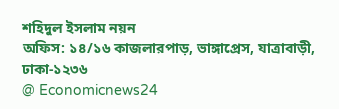শহিদুল ইসলাম নয়ন
অফিস: ১৪/১৬ কাজলারপাড়, ভাঙ্গাপ্রেস, যাত্রাবাড়ী, ঢাকা-১২৩৬
@ Economicnews24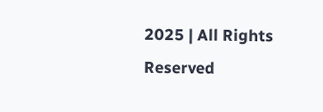2025 | All Rights Reserved